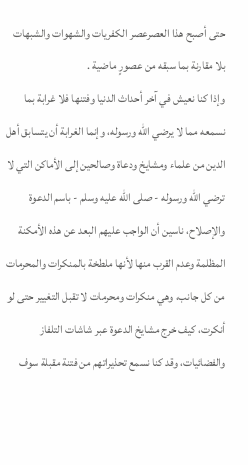حتى أصبح هذا العصرعصر الكفريات والشهوات والشبهات بلا مقارنة بما سبقه من عصورٍ ماضية .
وإذا كنا نعيش في آخر أحداث الدنيا وفتنها فلا غرابة بما نسمعه مما لا يرضي الله ورسوله، وإنما الغرابة أن يتسابق أهل الدين من علماء ومشايخ ودعاة وصالحين إلى الأماكن التي لا ترضي الله ورسوله - صلى الله عليه وسلم - باسم الدعوة والإصلاح، ناسين أن الواجب عليهم البعد عن هذه الأمكنة المظلمة وعدم القرب منها لأنها ملطخة بالمنكرات والمحرمات من كل جانب، وهي منكرات ومحرمات لا تقبل التغيير حتى لو أنكرت، كيف خرج مشايخ الدعوة عبر شاشات التلفاز والفضائيات، وقد كنا نسمع تحذيراتهم من فتنة مقبلة سوف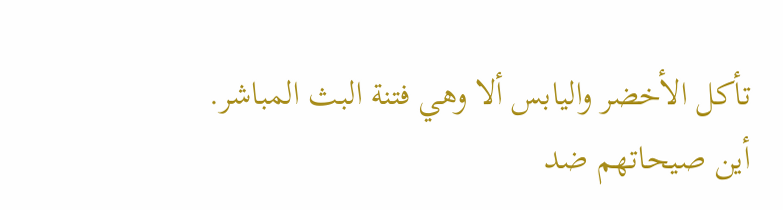تأكل الأخضر واليابس ألا وهي فتنة البث المباشر.
أين صيحاتهم ضد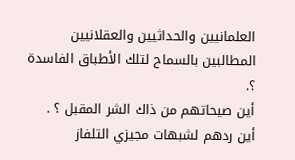العلمانيين والحداثيين والعقلانيين المطالبين بالسماح لتلك الأطباق الفاسدة ؟.
أين صيحاتهم من ذاك الشر المقبل ؟ .
أين ردهم لشبهات مجيزي التلفاز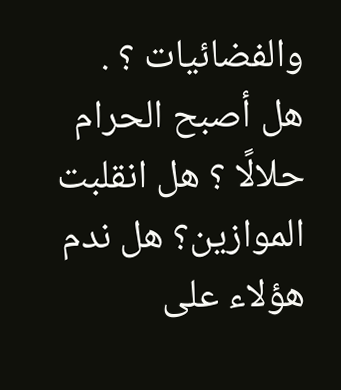والفضائيات ؟ .
هل أصبح الحرام حلالًا ؟ هل انقلبت الموازين؟ هل ندم هؤلاء على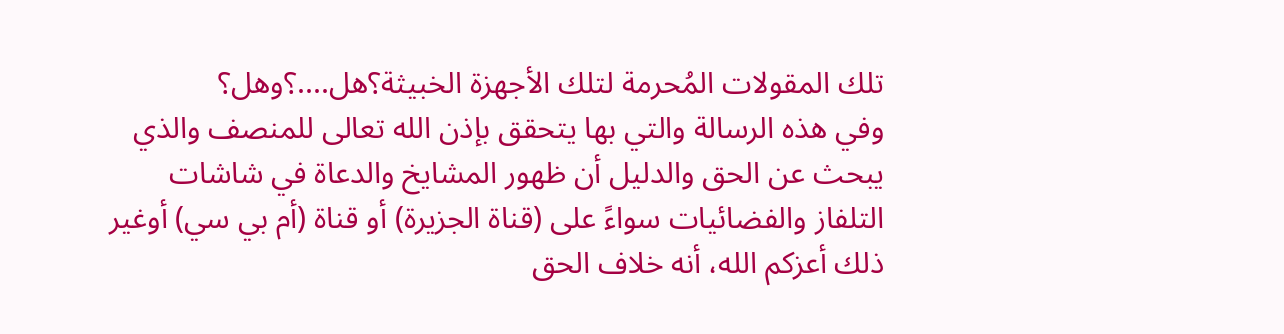تلك المقولات المُحرمة لتلك الأجهزة الخبيثة؟هل....؟وهل؟
وفي هذه الرسالة والتي بها يتحقق بإذن الله تعالى للمنصف والذي يبحث عن الحق والدليل أن ظهور المشايخ والدعاة في شاشات التلفاز والفضائيات سواءً على (قناة الجزيرة) أو قناة (أم بي سي) أوغير ذلك أعزكم الله، أنه خلاف الحق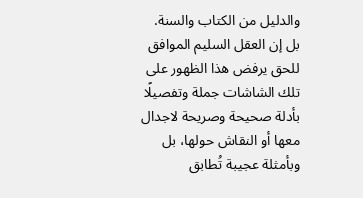والدليل من الكتاب والسنة.
بل إن العقل السليم الموافق للحق يرفض هذا الظهور على تلك الشاشات جملة وتفصيلًا بأدلة صحيحة وصريحة لاجدال معها أو النقاش حولها، بل وبأمثلة عجيبة تُطابق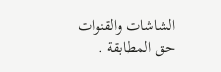الشاشات والقنوات حق المطابقة .